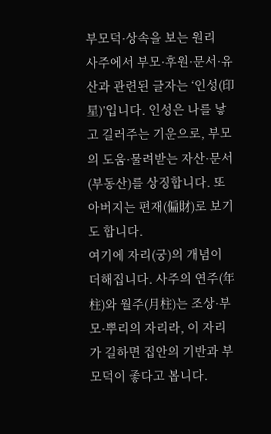부모덕·상속을 보는 원리
사주에서 부모·후원·문서·유산과 관련된 글자는 ‘인성(印星)’입니다. 인성은 나를 낳고 길러주는 기운으로, 부모의 도움·물려받는 자산·문서(부동산)를 상징합니다. 또 아버지는 편재(偏財)로 보기도 합니다.
여기에 자리(궁)의 개념이 더해집니다. 사주의 연주(年柱)와 월주(月柱)는 조상·부모·뿌리의 자리라, 이 자리가 길하면 집안의 기반과 부모덕이 좋다고 봅니다.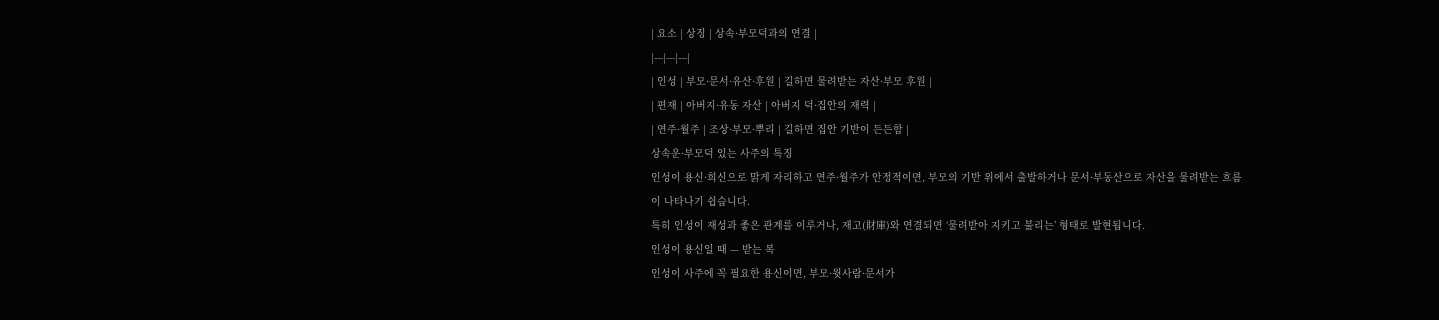| 요소 | 상징 | 상속·부모덕과의 연결 |
|---|---|---|
| 인성 | 부모·문서·유산·후원 | 길하면 물려받는 자산·부모 후원 |
| 편재 | 아버지·유동 자산 | 아버지 덕·집안의 재력 |
| 연주·월주 | 조상·부모·뿌리 | 길하면 집안 기반이 든든함 |
상속운·부모덕 있는 사주의 특징
인성이 용신·희신으로 맑게 자리하고 연주·월주가 안정적이면, 부모의 기반 위에서 출발하거나 문서·부동산으로 자산을 물려받는 흐름이 나타나기 쉽습니다.
특히 인성이 재성과 좋은 관계를 이루거나, 재고(財庫)와 연결되면 ‘물려받아 지키고 불리는’ 형태로 발현됩니다.
인성이 용신일 때 — 받는 복
인성이 사주에 꼭 필요한 용신이면, 부모·윗사람·문서가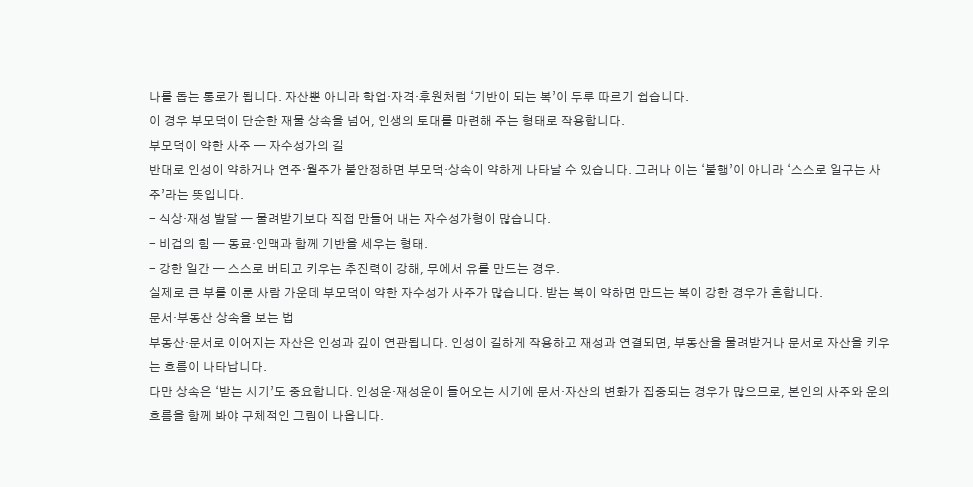나를 돕는 통로가 됩니다. 자산뿐 아니라 학업·자격·후원처럼 ‘기반이 되는 복’이 두루 따르기 쉽습니다.
이 경우 부모덕이 단순한 재물 상속을 넘어, 인생의 토대를 마련해 주는 형태로 작용합니다.
부모덕이 약한 사주 — 자수성가의 길
반대로 인성이 약하거나 연주·월주가 불안정하면 부모덕·상속이 약하게 나타날 수 있습니다. 그러나 이는 ‘불행’이 아니라 ‘스스로 일구는 사주’라는 뜻입니다.
- 식상·재성 발달 — 물려받기보다 직접 만들어 내는 자수성가형이 많습니다.
- 비겁의 힘 — 동료·인맥과 함께 기반을 세우는 형태.
- 강한 일간 — 스스로 버티고 키우는 추진력이 강해, 무에서 유를 만드는 경우.
실제로 큰 부를 이룬 사람 가운데 부모덕이 약한 자수성가 사주가 많습니다. 받는 복이 약하면 만드는 복이 강한 경우가 흔합니다.
문서·부동산 상속을 보는 법
부동산·문서로 이어지는 자산은 인성과 깊이 연관됩니다. 인성이 길하게 작용하고 재성과 연결되면, 부동산을 물려받거나 문서로 자산을 키우는 흐름이 나타납니다.
다만 상속은 ‘받는 시기’도 중요합니다. 인성운·재성운이 들어오는 시기에 문서·자산의 변화가 집중되는 경우가 많으므로, 본인의 사주와 운의 흐름을 함께 봐야 구체적인 그림이 나옵니다.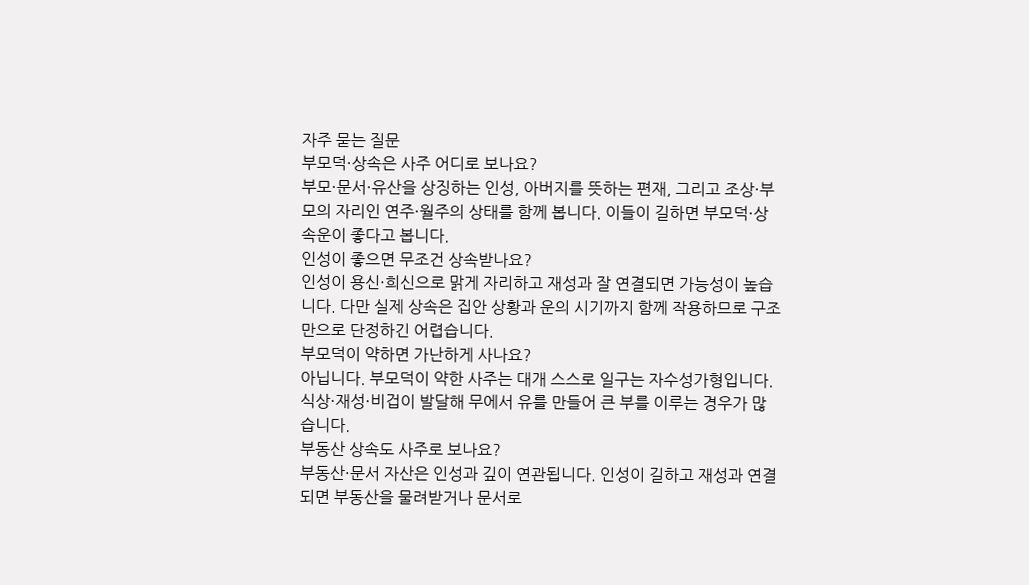자주 묻는 질문
부모덕·상속은 사주 어디로 보나요?
부모·문서·유산을 상징하는 인성, 아버지를 뜻하는 편재, 그리고 조상·부모의 자리인 연주·월주의 상태를 함께 봅니다. 이들이 길하면 부모덕·상속운이 좋다고 봅니다.
인성이 좋으면 무조건 상속받나요?
인성이 용신·희신으로 맑게 자리하고 재성과 잘 연결되면 가능성이 높습니다. 다만 실제 상속은 집안 상황과 운의 시기까지 함께 작용하므로 구조만으로 단정하긴 어렵습니다.
부모덕이 약하면 가난하게 사나요?
아닙니다. 부모덕이 약한 사주는 대개 스스로 일구는 자수성가형입니다. 식상·재성·비겁이 발달해 무에서 유를 만들어 큰 부를 이루는 경우가 많습니다.
부동산 상속도 사주로 보나요?
부동산·문서 자산은 인성과 깊이 연관됩니다. 인성이 길하고 재성과 연결되면 부동산을 물려받거나 문서로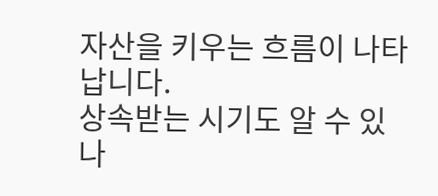자산을 키우는 흐름이 나타납니다.
상속받는 시기도 알 수 있나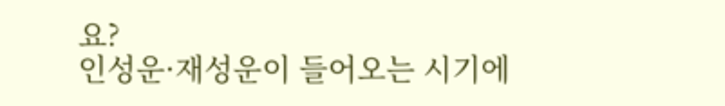요?
인성운·재성운이 들어오는 시기에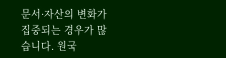문서·자산의 변화가 집중되는 경우가 많습니다. 원국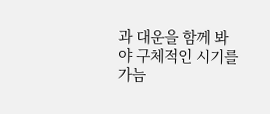과 대운을 함께 봐야 구체적인 시기를 가늠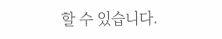할 수 있습니다.